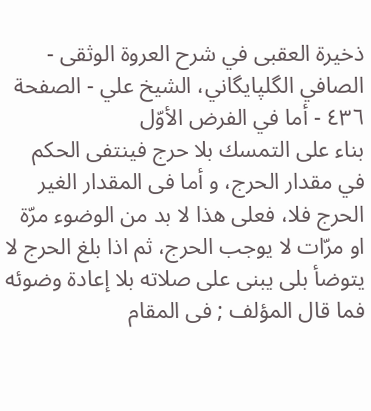ذخيرة العقبى في شرح العروة الوثقى - الصافي الگلپايگاني، الشيخ علي - الصفحة ٤٣٦ - أما في الفرض الأوّل
بناء على التمسك بلا حرج فينتفى الحكم في مقدار الحرج، و أما فى المقدار الغير الحرج فلا، فعلى هذا لا بد من الوضوء مرّة او مرّات لا يوجب الحرج، ثم اذا بلغ الحرج لا يتوضأ بلى يبنى على صلاته بلا إعادة وضوئه
فما قال المؤلف ; فى المقام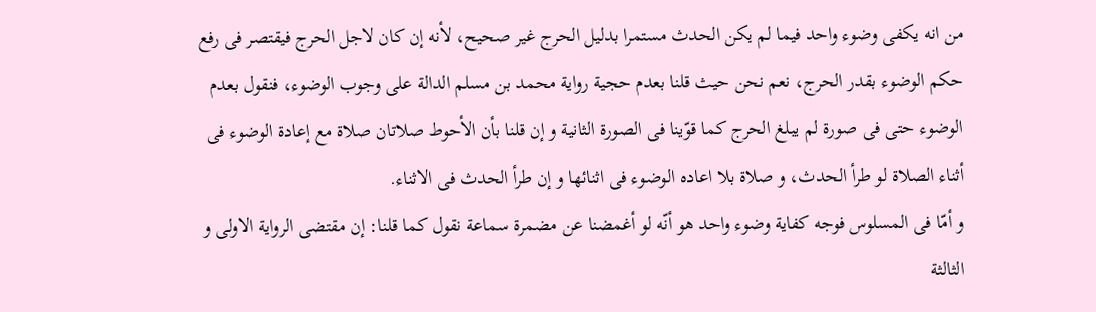من انه يكفى وضوء واحد فيما لم يكن الحدث مستمرا بدليل الحرج غير صحيح، لأنه إن كان لاجل الحرج فيقتصر فى رفع حكم الوضوء بقدر الحرج، نعم نحن حيث قلنا بعدم حجية رواية محمد بن مسلم الدالة على وجوب الوضوء، فنقول بعدم الوضوء حتى فى صورة لم يبلغ الحرج كما قوّينا فى الصورة الثانية و إن قلنا بأن الأحوط صلاتان صلاة مع إعادة الوضوء فى أثناء الصلاة لو طرأ الحدث، و صلاة بلا اعاده الوضوء فى اثنائها و إن طرأ الحدث فى الاثناء.
و أمّا فى المسلوس فوجه كفاية وضوء واحد هو أنّه لو أغمضنا عن مضمرة سماعة نقول كما قلنا: إن مقتضى الرواية الاولى و الثالثة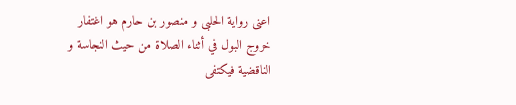اعنى رواية الحلبى و منصور بن حارم هو اغتفار خروج البول في أثناء الصلاة من حيث النجاسة و الناقضية فيكتفى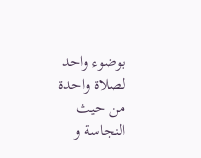بوضوء واحد لصلاة واحدة من حيث النجاسة و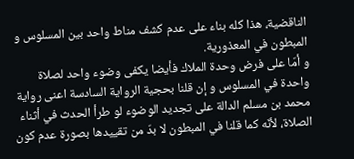الناقضية، هذا كله بناء على عدم كشف مناط واحد بين المسلوس و المبطون في المعذورية.
و أمّا على فرض وحدة الملاك فأيضا يكفى وضوء واحد لصلاة واحدة في المسلوس و إن قلنا بحجية الرواية السادسة اعنى رواية محمد بن مسلم الدالة على تجديد الوضوء لو طرأ الحدث في أثناء الصلاة، لأنّه كما قلنا في المبطون لا بدّ من تقييدها بصورة عدم كون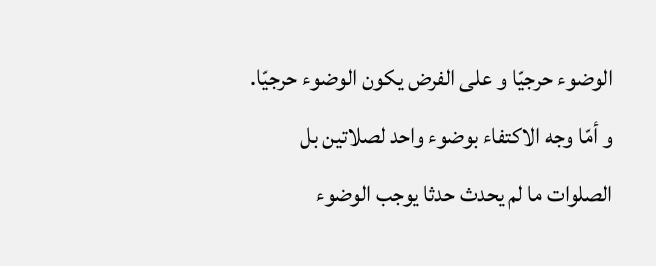الوضوء حرجيّا و على الفرض يكون الوضوء حرجيّا.
و أمّا وجه الاكتفاء بوضوء واحد لصلاتين بل الصلوات ما لم يحدث حدثا يوجب الوضوء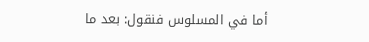أما في المسلوس فنقول: بعد ما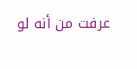عرفت من أنه لو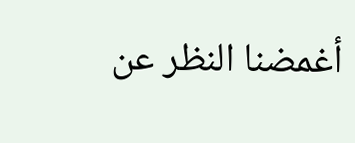أغمضنا النظر عن